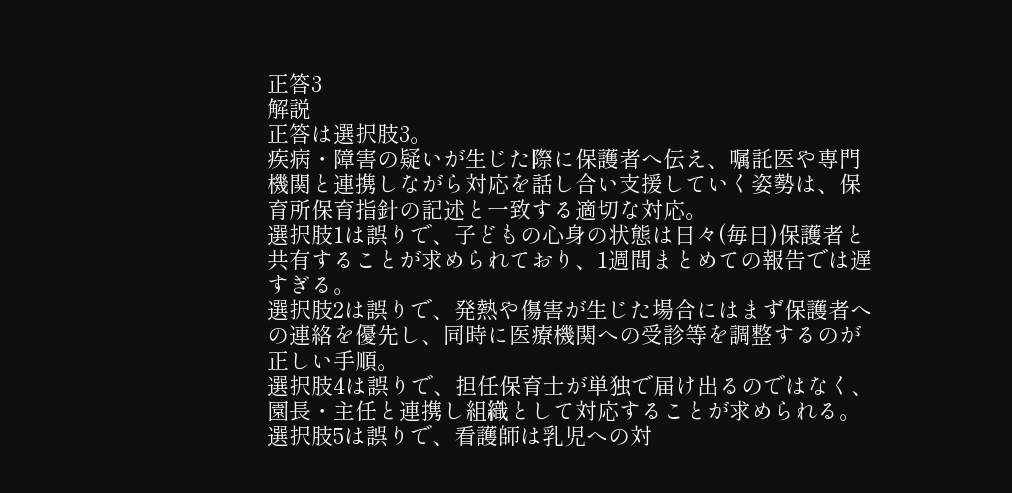正答3
解説
正答は選択肢3。
疾病・障害の疑いが生じた際に保護者へ伝え、嘱託医や専門機関と連携しながら対応を話し合い支援していく姿勢は、保育所保育指針の記述と一致する適切な対応。
選択肢1は誤りで、子どもの心身の状態は日々(毎日)保護者と共有することが求められており、1週間まとめての報告では遅すぎる。
選択肢2は誤りで、発熱や傷害が生じた場合にはまず保護者への連絡を優先し、同時に医療機関への受診等を調整するのが正しい手順。
選択肢4は誤りで、担任保育士が単独で届け出るのではなく、園長・主任と連携し組織として対応することが求められる。
選択肢5は誤りで、看護師は乳児への対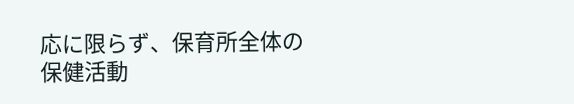応に限らず、保育所全体の保健活動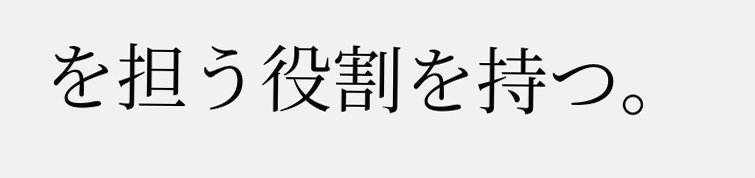を担う役割を持つ。